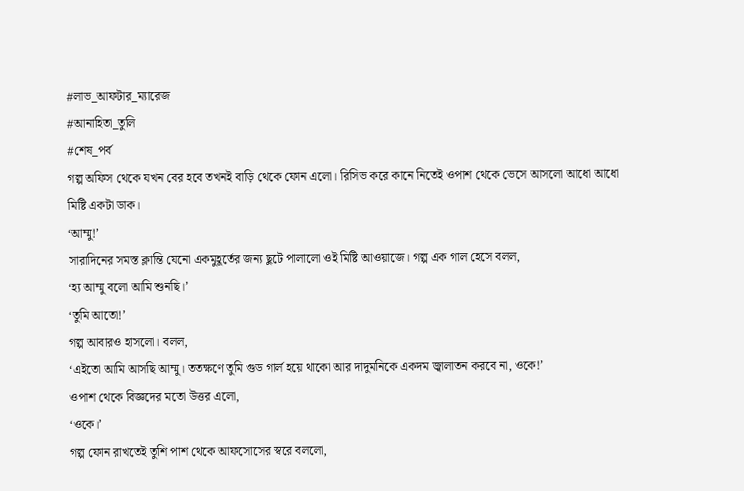#লাভ_আফটার_ম্যারেজ
#আনাহিতা_তুলি
#শেষ_পর্ব
গল্প অফিস থেকে যখন বের হবে তখনই বাড়ি থেকে ফোন এলো। রিসিভ করে কানে নিতেই ওপাশ থেকে ভেসে আসলো আধো আধো মিষ্টি একটা ডাক।
‘আম্মু!’
সারাদিনের সমস্ত ক্লান্তি যেনো একমুহূর্তের জন্য ছুটে পালালো ওই মিষ্টি আওয়াজে। গল্প এক গাল হেসে বলল,
‘হ্য আম্মু বলো আমি শুনছি।’
‘তুমি আতো!’
গল্প আবারও হাসলো। বলল,
‘এইতো আমি আসছি আম্মু। ততক্ষণে তুমি গুড গার্ল হয়ে থাকো আর দাদুমনিকে একদম জ্বালাতন করবে না, ওকে!’
ওপাশ থেকে বিজ্ঞদের মতো উত্তর এলো,
‘ওকে।’
গল্প ফোন রাখতেই তুশি পাশ থেকে আফসোসের স্বরে বললো,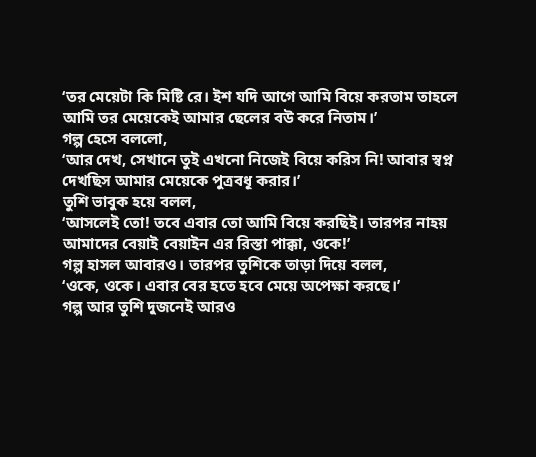‘তর মেয়েটা কি মিষ্টি রে। ইশ যদি আগে আমি বিয়ে করতাম তাহলে আমি তর মেয়েকেই আমার ছেলের বউ করে নিতাম।’
গল্প হেসে বললো,
‘আর দেখ, সেখানে তুই এখনো নিজেই বিয়ে করিস নি! আবার স্বপ্ন দেখছিস আমার মেয়েকে পুত্রবধূ করার।’
তুশি ভাবুক হয়ে বলল,
‘আসলেই তো! তবে এবার তো আমি বিয়ে করছিই। তারপর নাহয় আমাদের বেয়াই বেয়াইন এর রিস্তা পাক্কা, ওকে!’
গল্প হাসল আবারও। তারপর তুশিকে তাড়া দিয়ে বলল,
‘ওকে, ওকে। এবার বের হতে হবে মেয়ে অপেক্ষা করছে।’
গল্প আর তুশি দুজনেই আরও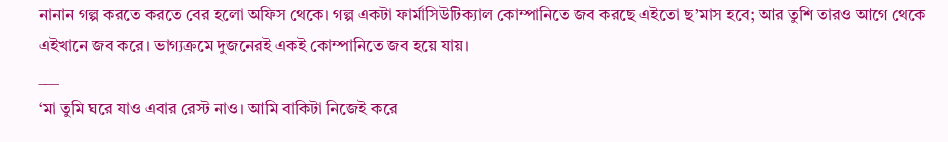নানান গল্প করতে করতে বের হলো অফিস থেকে। গল্প একটা ফার্মাসিউটিক্যাল কোম্পানিতে জব করছে এইতো ছ’মাস হবে; আর তুশি তারও আগে থেকে এইখানে জব করে। ভাগ্যক্রমে দুজনেরই একই কোম্পানিতে জব হয়ে যায়।
___
‘মা তুমি ঘরে যাও এবার রেস্ট নাও। আমি বাকিটা নিজেই করে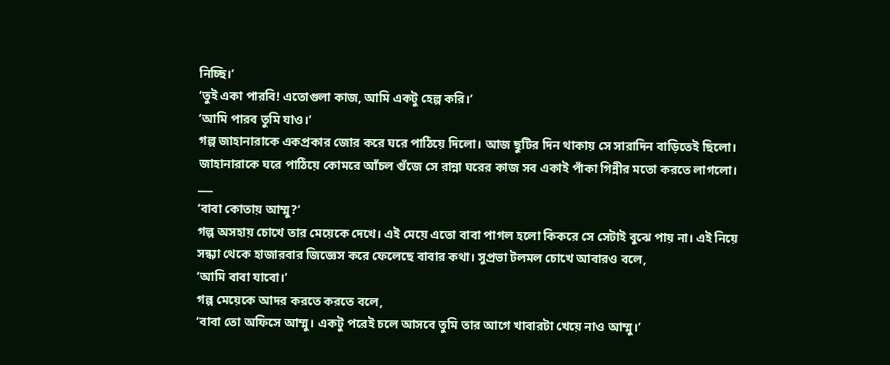নিচ্ছি।’
‘তুই একা পারবি! এতোগুলা কাজ, আমি একটু হেল্প করি।’
‘আমি পারব তুমি যাও।’
গল্প জাহানারাকে একপ্রকার জোর করে ঘরে পাঠিয়ে দিলো। আজ ছুটির দিন থাকায় সে সারাদিন বাড়িতেই ছিলো। জাহানারাকে ঘরে পাঠিয়ে কোমরে আঁচল গুঁজে সে রান্না ঘরের কাজ সব একাই পাঁকা গিন্নীর মতো করতে লাগলো।
___
‘বাবা কোতায় আম্মু?’
গল্প অসহায় চোখে তার মেয়েকে দেখে। এই মেয়ে এতো বাবা পাগল হলো কিকরে সে সেটাই বুঝে পায় না। এই নিয়ে সন্ধ্যা থেকে হাজারবার জিজ্ঞেস করে ফেলেছে বাবার কথা। সুপ্রভা টলমল চোখে আবারও বলে,
‘আমি বাবা যাবো।’
গল্প মেয়েকে আদর করতে করতে বলে,
‘বাবা তো অফিসে আম্মু। একটু পরেই চলে আসবে তুমি তার আগে খাবারটা খেয়ে নাও আম্মু।’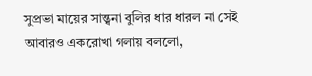সুপ্রভা মায়ের সান্ত্বনা বুলির ধার ধারল না সেই আবারও একরোখা গলায় বললো,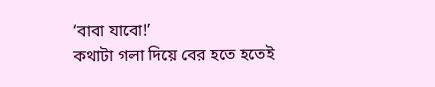‘বাবা যাবো!’
কথাটা গলা দিয়ে বের হতে হতেই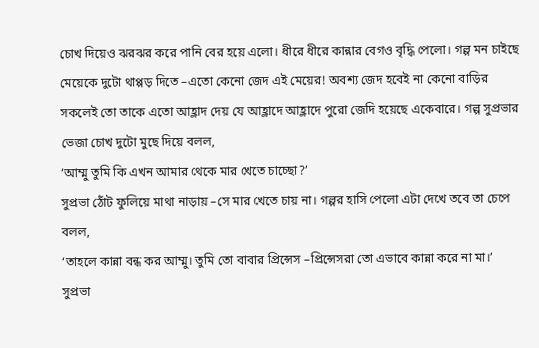চোখ দিয়েও ঝরঝর করে পানি বের হয়ে এলো। ধীরে ধীরে কান্নার বেগও বৃদ্ধি পেলো। গল্প মন চাইছে মেয়েকে দুটো থাপ্পড় দিতে –এতো কেনো জেদ এই মেয়ের! অবশ্য জেদ হবেই না কেনো বাড়ির সকলেই তো তাকে এতো আহ্লাদ দেয় যে আহ্লাদে আহ্লাদে পুরো জেদি হয়েছে একেবারে। গল্প সুপ্রভার ভেজা চোখ দুটো মুছে দিয়ে বলল,
‘আম্মু তুমি কি এখন আমার থেকে মার খেতে চাচ্ছো?’
সুপ্রভা ঠোঁট ফুলিয়ে মাথা নাড়ায় –সে মার খেতে চায় না। গল্পর হাসি পেলো এটা দেখে তবে তা চেপে বলল,
‘তাহলে কান্না বন্ধ কর আম্মু। তুমি তো বাবার প্রিন্সেস –প্রিন্সেসরা তো এভাবে কান্না করে না মা।’
সুপ্রভা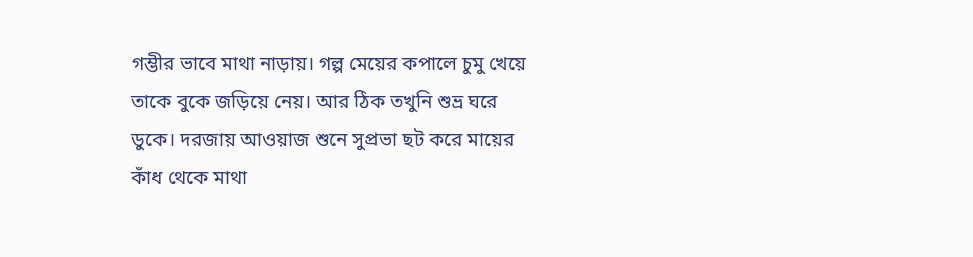গম্ভীর ভাবে মাথা নাড়ায়। গল্প মেয়ের কপালে চুমু খেয়ে তাকে বুকে জড়িয়ে নেয়। আর ঠিক তখুনি শুভ্র ঘরে ডুকে। দরজায় আওয়াজ শুনে সুপ্রভা ছট করে মায়ের কাঁধ থেকে মাথা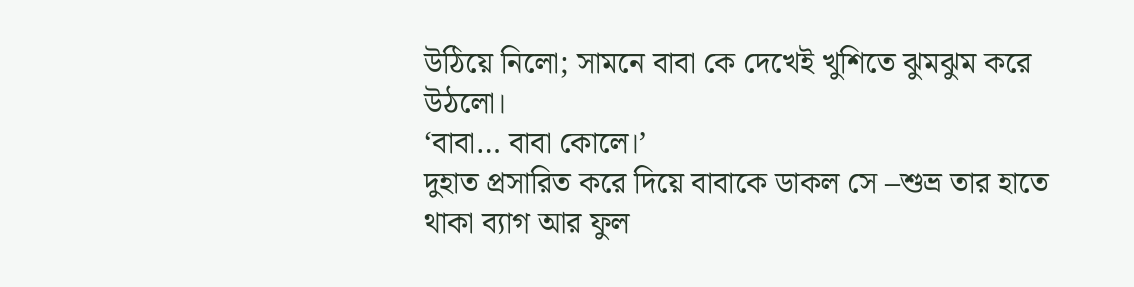উঠিয়ে নিলো; সামনে বাবা কে দেখেই খুশিতে ঝুমঝুম করে উঠলো।
‘বাবা… বাবা কোলে।’
দুহাত প্রসারিত করে দিয়ে বাবাকে ডাকল সে –শুভ্র তার হাতে থাকা ব্যাগ আর ফুল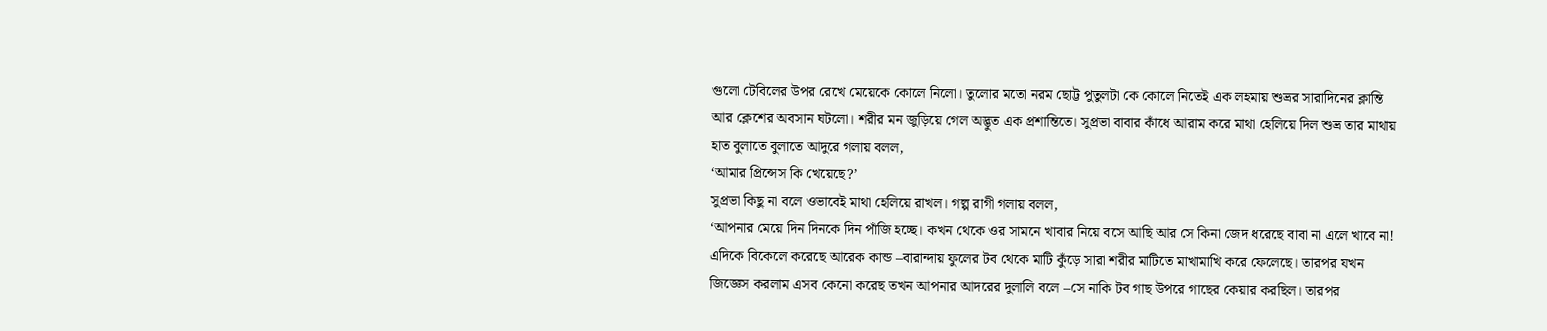গুলো টেবিলের উপর রেখে মেয়েকে কোলে নিলো। তুলোর মতো নরম ছোট্ট পুতুলটা কে কোলে নিতেই এক লহমায় শুভ্রর সারাদিনের ক্লান্তি আর ক্লেশের অবসান ঘটলো। শরীর মন জুড়িয়ে গেল অদ্ভুত এক প্রশান্তিতে। সুপ্রভা বাবার কাঁধে আরাম করে মাথা হেলিয়ে দিল শুভ্র তার মাথায় হাত বুলাতে বুলাতে আদুরে গলায় বলল,
‘আমার প্রিন্সেস কি খেয়েছে?’
সুপ্রভা কিছু না বলে ওভাবেই মাথা হেলিয়ে রাখল। গল্প রাগী গলায় বলল,
‘আপনার মেয়ে দিন দিনকে দিন পাঁজি হচ্ছে। কখন থেকে ওর সামনে খাবার নিয়ে বসে আছি আর সে কিনা জেদ ধরেছে বাবা না এলে খাবে না! এদিকে বিকেলে করেছে আরেক কান্ড –বারান্দায় ফুলের টব থেকে মাটি কুঁড়ে সারা শরীর মাটিতে মাখামাখি করে ফেলেছে। তারপর যখন জিজ্ঞেস করলাম এসব কেনো করেছ তখন আপনার আদরের দুলালি বলে –সে নাকি টব গাছ উপরে গাছের কেয়ার করছিল। তারপর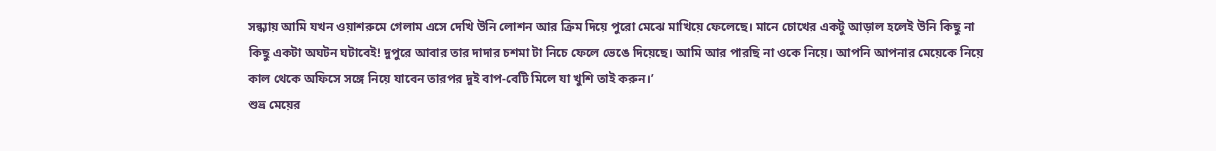সন্ধ্যায় আমি যখন ওয়াশরুমে গেলাম এসে দেখি উনি লোশন আর ক্রিম দিয়ে পুরো মেঝে মাখিয়ে ফেলেছে। মানে চোখের একটু আড়াল হলেই উনি কিছু না কিছু একটা অঘটন ঘটাবেই! দুপুরে আবার তার দাদার চশমা টা নিচে ফেলে ভেঙে দিয়েছে। আমি আর পারছি না ওকে নিয়ে। আপনি আপনার মেয়েকে নিয়ে কাল থেকে অফিসে সঙ্গে নিয়ে যাবেন তারপর দুই বাপ-বেটি মিলে যা খুশি তাই করুন।’
শুভ্র মেয়ের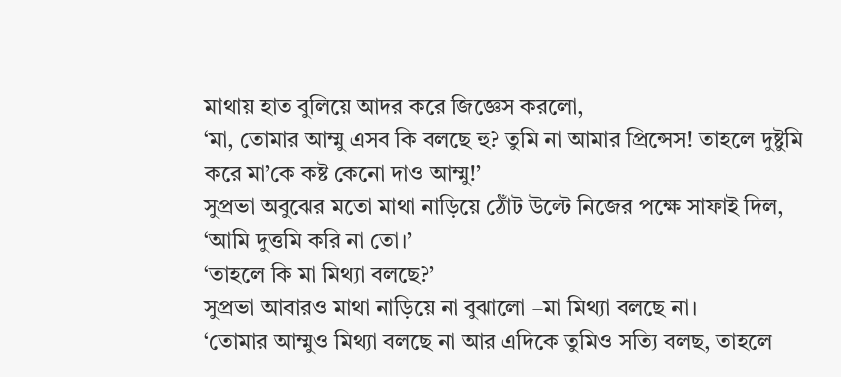মাথায় হাত বুলিয়ে আদর করে জিজ্ঞেস করলো,
‘মা, তোমার আম্মু এসব কি বলছে হু? তুমি না আমার প্রিন্সেস! তাহলে দুষ্টুমি করে মা’কে কষ্ট কেনো দাও আম্মু!’
সুপ্রভা অবুঝের মতো মাথা নাড়িয়ে ঠোঁট উল্টে নিজের পক্ষে সাফাই দিল,
‘আমি দুত্তমি করি না তো।’
‘তাহলে কি মা মিথ্যা বলছে?’
সুপ্রভা আবারও মাথা নাড়িয়ে না বুঝালো –মা মিথ্যা বলছে না।
‘তোমার আম্মুও মিথ্যা বলছে না আর এদিকে তুমিও সত্যি বলছ, তাহলে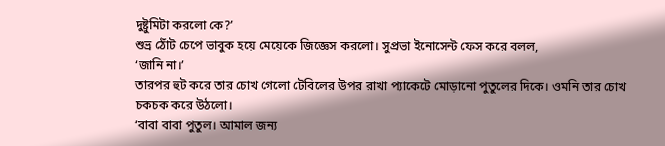দুষ্টুমিটা করলো কে?’
শুভ্র ঠোঁট চেপে ভাবুক হয়ে মেয়েকে জিজ্ঞেস করলো। সুপ্রভা ইনোসেন্ট ফেস করে বলল,
‘জানি না।’
তারপর হুট করে তার চোখ গেলো টেবিলের উপর রাখা প্যাকেটে মোড়ানো পুতুলের দিকে। ওমনি তার চোখ চকচক করে উঠলো।
‘বাবা বাবা পুতুল। আমাল জন্য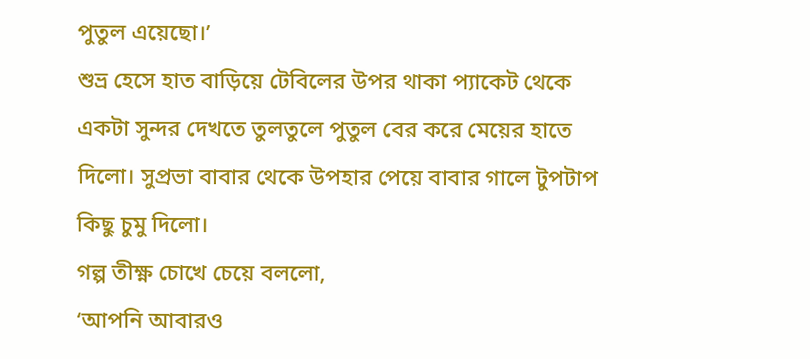পুতুল এয়েছো।’
শুভ্র হেসে হাত বাড়িয়ে টেবিলের উপর থাকা প্যাকেট থেকে একটা সুন্দর দেখতে তুলতুলে পুতুল বের করে মেয়ের হাতে দিলো। সুপ্রভা বাবার থেকে উপহার পেয়ে বাবার গালে টুপটাপ কিছু চুমু দিলো।
গল্প তীক্ষ্ণ চোখে চেয়ে বললো,
‘আপনি আবারও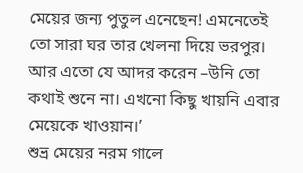মেয়ের জন্য পুতুল এনেছেন! এমনেতেই তো সারা ঘর তার খেলনা দিয়ে ভরপুর।
আর এতো যে আদর করেন –উনি তো কথাই শুনে না। এখনো কিছু খায়নি এবার মেয়েকে খাওয়ান।’
শুভ্র মেয়ের নরম গালে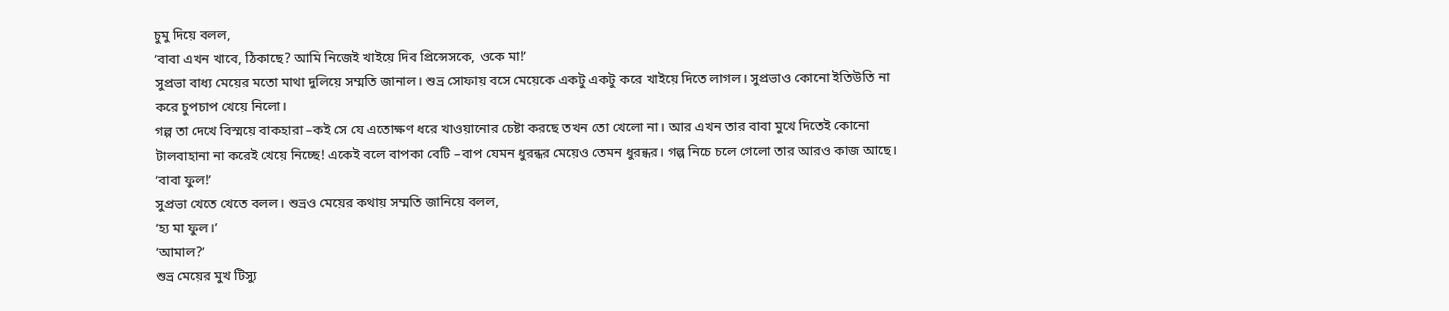চুমু দিয়ে বলল,
‘বাবা এখন খাবে, ঠিকাছে? আমি নিজেই খাইয়ে দিব প্রিন্সেসকে, ওকে মা!’
সুপ্রভা বাধ্য মেয়ের মতো মাথা দুলিয়ে সম্মতি জানাল। শুভ্র সোফায় বসে মেয়েকে একটু একটু করে খাইয়ে দিতে লাগল। সুপ্রভাও কোনো ইতিউতি না করে চুপচাপ খেয়ে নিলো।
গল্প তা দেখে বিস্ময়ে বাকহারা –কই সে যে এতোক্ষণ ধরে খাওয়ানোর চেষ্টা করছে তখন তো খেলো না। আর এখন তার বাবা মুখে দিতেই কোনো টালবাহানা না করেই খেয়ে নিচ্ছে! একেই বলে বাপকা বেটি –বাপ যেমন ধুরন্ধর মেয়েও তেমন ধুরন্ধর। গল্প নিচে চলে গেলো তার আরও কাজ আছে।
‘বাবা ফুল!’
সুপ্রভা খেতে খেতে বলল। শুভ্রও মেয়ের কথায় সম্মতি জানিয়ে বলল,
‘হ্য মা ফুল।’
‘আমাল?’
শুভ্র মেয়ের মুখ টিস্যু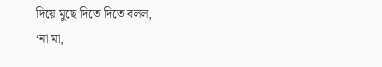দিয়ে মুছে দিতে দিতে বলল,
‘না মা,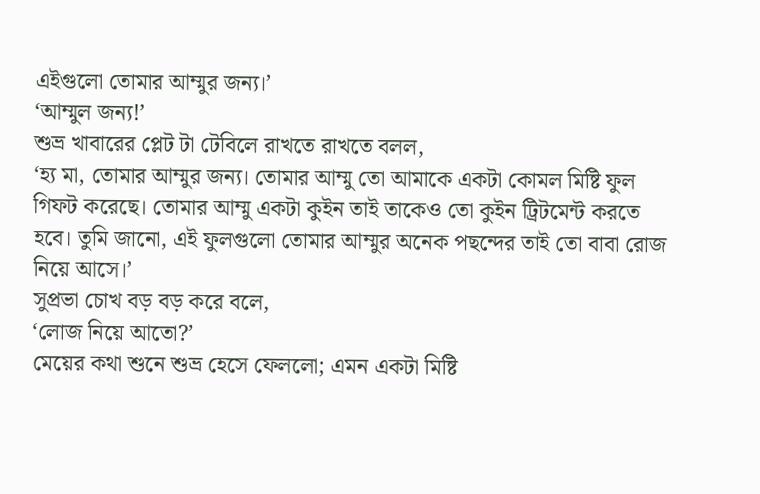এইগুলো তোমার আম্মুর জন্য।’
‘আম্মুল জন্য!’
শুভ্র খাবারের প্লেট টা টেবিলে রাখতে রাখতে বলল,
‘হ্য মা, তোমার আম্মুর জন্য। তোমার আম্মু তো আমাকে একটা কোমল মিষ্টি ফুল গিফট করেছে। তোমার আম্মু একটা কুইন তাই তাকেও তো কুইন ট্রিটমেন্ট করতে হবে। তুমি জানো, এই ফুলগুলো তোমার আম্মুর অনেক পছন্দের তাই তো বাবা রোজ নিয়ে আসে।’
সুপ্রভা চোখ বড় বড় করে বলে,
‘লোজ নিয়ে আতো?’
মেয়ের কথা শুনে শুভ্র হেসে ফেললো; এমন একটা মিষ্টি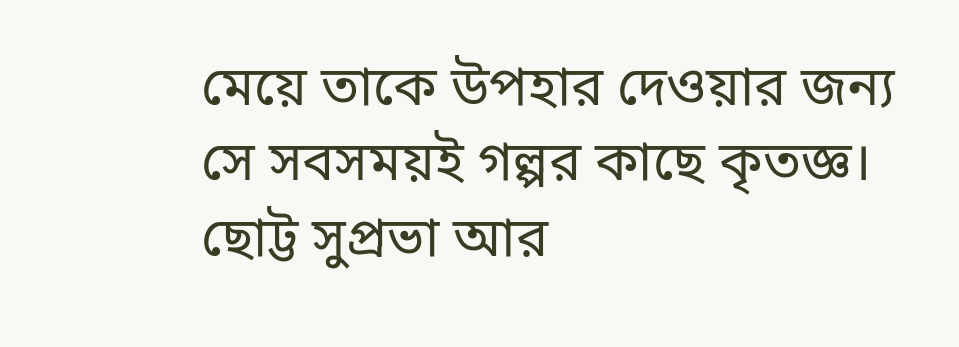মেয়ে তাকে উপহার দেওয়ার জন্য সে সবসময়ই গল্পর কাছে কৃতজ্ঞ। ছোট্ট সুপ্রভা আর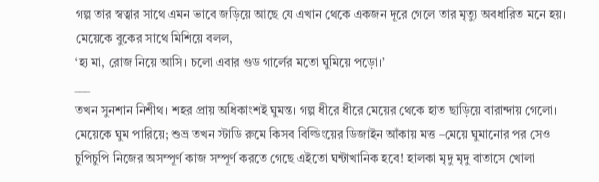গল্প তার স্বত্বার সাথে এমন ভাবে জড়িয়ে আছে যে এখান থেকে একজন দূরে গেলে তার মৃত্যু অবধারিত মনে হয়। মেয়েকে বুকের সাথে মিশিয়ে বলল,
‘হ্য মা, রোজ নিয়ে আসি। চলো এবার গুড গার্লের মতো ঘুমিয়ে পড়ো।’
___
তখন সুনশান নিশীথ। শহর প্রায় অধিকাংশই ঘুমন্ত। গল্প ধীরে ধীরে মেয়ের থেকে হাত ছাড়িয়ে বারান্দায় গেলো। মেয়েকে ঘুম পারিয়ে; শুভ্র তখন স্টাডি রুমে কিসব বিল্ডিংয়ের ডিজাইন আঁকায় মত্ত –মেয়ে ঘুমানোর পর সেও চুপিচুপি নিজের অসম্পূর্ণ কাজ সম্পূর্ণ করতে গেছে এইতো ঘন্টাখানিক হবে! হালকা মৃদু মৃদু বাতাসে খোলা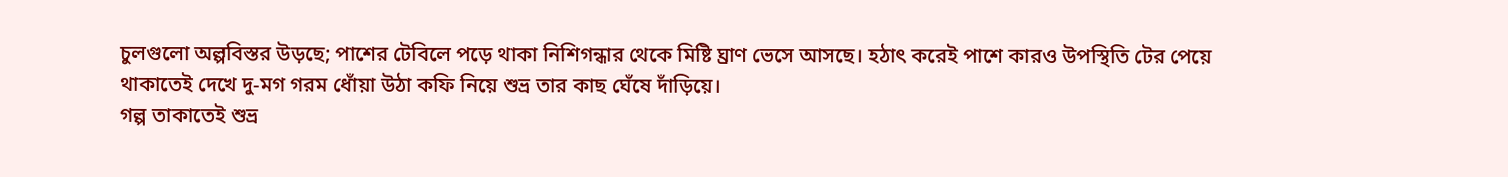চুলগুলো অল্পবিস্তর উড়ছে; পাশের টেবিলে পড়ে থাকা নিশিগন্ধার থেকে মিষ্টি ঘ্রাণ ভেসে আসছে। হঠাৎ করেই পাশে কারও উপস্থিতি টের পেয়ে থাকাতেই দেখে দু-মগ গরম ধোঁয়া উঠা কফি নিয়ে শুভ্র তার কাছ ঘেঁষে দাঁড়িয়ে।
গল্প তাকাতেই শুভ্র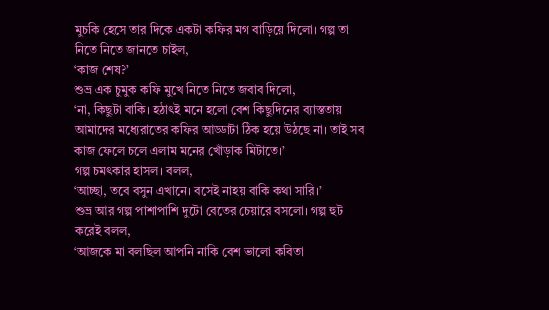মুচকি হেসে তার দিকে একটা কফির মগ বাড়িয়ে দিলো। গল্প তা নিতে নিতে জানতে চাইল,
‘কাজ শেষ?’
শুভ্র এক চুমুক কফি মুখে নিতে নিতে জবাব দিলো,
‘না, কিছুটা বাকি। হঠাৎই মনে হলো বেশ কিছুদিনের ব্যাস্ততায় আমাদের মধ্যেরাতের কফির আড্ডাটা ঠিক হয়ে উঠছে না। তাই সব কাজ ফেলে চলে এলাম মনের খোঁড়াক মিটাতে।’
গল্প চমৎকার হাসল। বলল,
‘আচ্ছা, তবে বসুন এখানে। বসেই নাহয় বাকি কথা সারি।’
শুভ্র আর গল্প পাশাপাশি দুটো বেতের চেয়ারে বসলো। গল্প হুট করেই বলল,
‘আজকে মা বলছিল আপনি নাকি বেশ ভালো কবিতা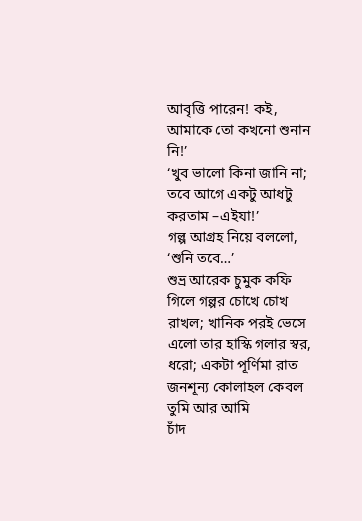আবৃত্তি পারেন! কই, আমাকে তো কখনো শুনান নি!’
‘খুব ভালো কিনা জানি না; তবে আগে একটু আধটু করতাম –এইযা!’
গল্প আগ্রহ নিয়ে বললো,
‘শুনি তবে…’
শুভ্র আরেক চুমুক কফি গিলে গল্পর চোখে চোখ রাখল; খানিক পরই ভেসে এলো তার হাস্কি গলার স্বর,
ধরো; একটা পূর্ণিমা রাত
জনশূন্য কোলাহল কেবল তুমি আর আমি
চাঁদ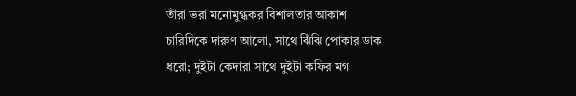তাঁরা ভরা মনোমুগ্ধকর বিশালতার আকাশ
চারিদিকে দারুণ আলো, সাথে ঝিঁঝি পোকার ডাক
ধরো; দুইটা কেদারা সাথে দুইটা কফির মগ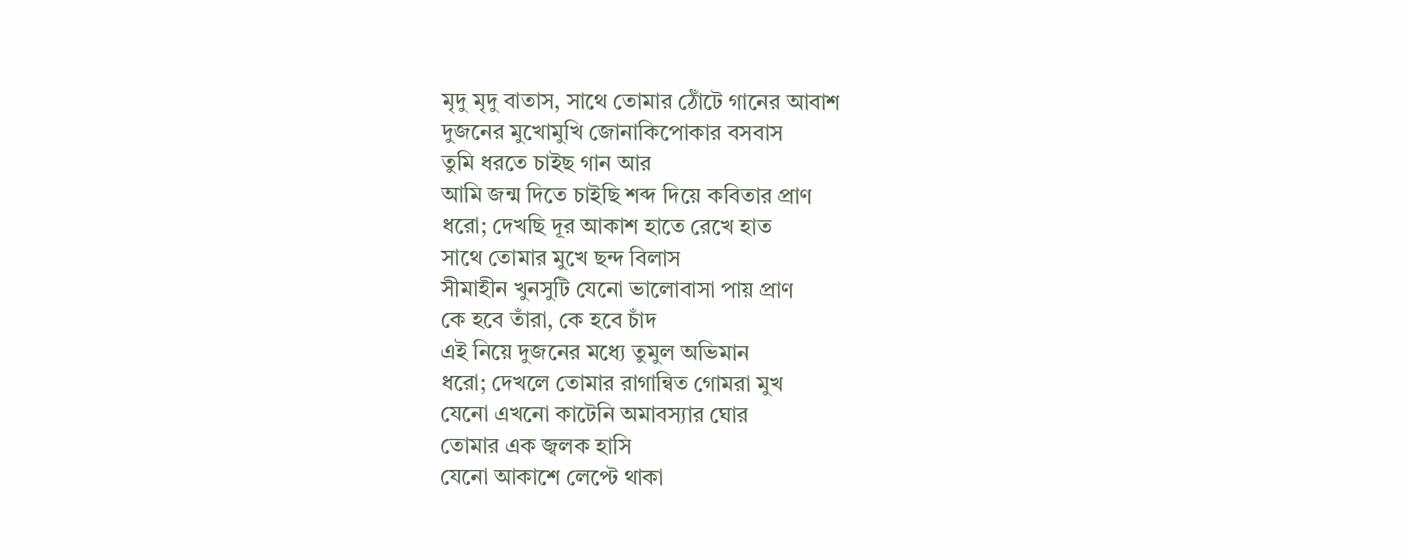মৃদু মৃদু বাতাস, সাথে তোমার ঠোঁটে গানের আবাশ
দুজনের মুখোমুখি জোনাকিপোকার বসবাস
তুমি ধরতে চাইছ গান আর
আমি জন্ম দিতে চাইছি শব্দ দিয়ে কবিতার প্রাণ
ধরো; দেখছি দূর আকাশ হাতে রেখে হাত
সাথে তোমার মুখে ছন্দ বিলাস
সীমাহীন খুনসুটি যেনো ভালোবাসা পায় প্রাণ
কে হবে তাঁরা, কে হবে চাঁদ
এই নিয়ে দুজনের মধ্যে তুমুল অভিমান
ধরো; দেখলে তোমার রাগান্বিত গোমরা মুখ
যেনো এখনো কাটেনি অমাবস্যার ঘোর
তোমার এক জ্বলক হাসি
যেনো আকাশে লেপ্টে থাকা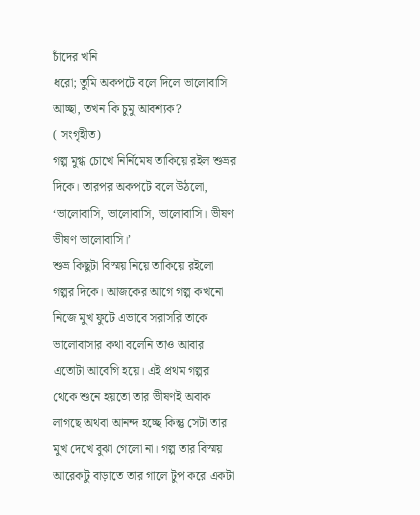চাঁদের খনি
ধরো; তুমি অকপটে বলে দিলে ভালোবাসি
আচ্ছা, তখন কি চুমু আবশ্যক?
( সংগৃহীত)
গল্প মুগ্ধ চোখে নির্নিমেষ তাকিয়ে রইল শুভ্রর দিকে। তারপর অকপটে বলে উঠলো,
‘ভালোবাসি, ভালোবাসি, ভালোবাসি। ভীষণ ভীষণ ভালোবাসি।’
শুভ্র কিছুটা বিস্ময় নিয়ে তাকিয়ে রইলো গল্পর দিকে। আজকের আগে গল্প কখনো নিজে মুখ ফুটে এভাবে সরাসরি তাকে ভালোবাসার কথা বলেনি তাও আবার এতোটা আবেগি হয়ে। এই প্রথম গল্পর থেকে শুনে হয়তো তার ভীষণই অবাক লাগছে অথবা আনন্দ হচ্ছে কিন্তু সেটা তার মুখ দেখে বুঝা গেলো না। গল্প তার বিস্ময় আরেকটু বাড়াতে তার গালে টুপ করে একটা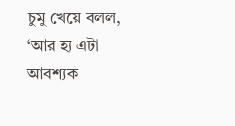চুমু খেয়ে বলল,
‘আর হ্য এটা আবশ্যক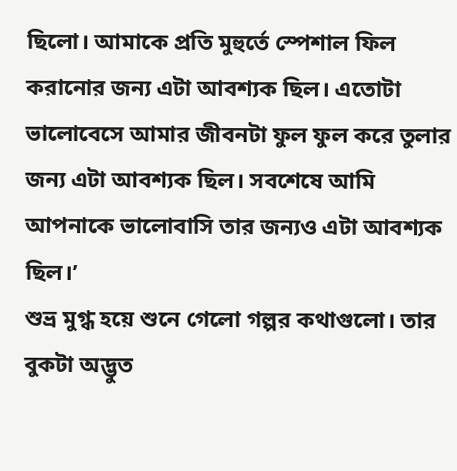ছিলো। আমাকে প্রতি মুহুর্তে স্পেশাল ফিল করানোর জন্য এটা আবশ্যক ছিল। এতোটা ভালোবেসে আমার জীবনটা ফুল ফুল করে তুলার জন্য এটা আবশ্যক ছিল। সবশেষে আমি আপনাকে ভালোবাসি তার জন্যও এটা আবশ্যক ছিল।’
শুভ্র মুগ্ধ হয়ে শুনে গেলো গল্পর কথাগুলো। তার বুকটা অদ্ভুত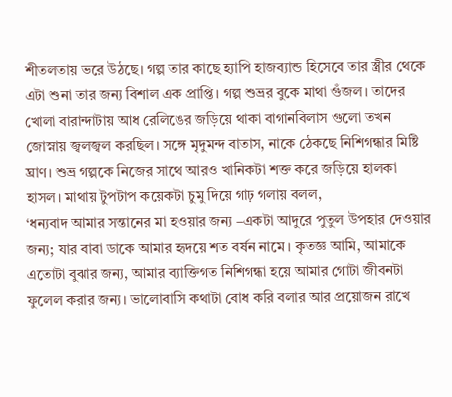শীতলতায় ভরে উঠছে। গল্প তার কাছে হ্যাপি হাজব্যান্ড হিসেবে তার স্ত্রীর থেকে এটা শুনা তার জন্য বিশাল এক প্রাপ্তি। গল্প শুভ্রর বুকে মাথা গুঁজল। তাদের খোলা বারান্দাটায় আধ রেলিঙের জড়িয়ে থাকা বাগানবিলাস গুলো তখন জোস্নায় জ্বলজ্বল করছিল। সঙ্গে মৃদুমন্দ বাতাস, নাকে ঠেকছে নিশিগন্ধার মিষ্টি ঘ্রাণ। শুভ্র গল্পকে নিজের সাথে আরও খানিকটা শক্ত করে জড়িয়ে হালকা হাসল। মাথায় টুপটাপ কয়েকটা চুমু দিয়ে গাঢ় গলায় বলল,
‘ধন্যবাদ আমার সন্তানের মা হওয়ার জন্য –একটা আদুরে পুতুল উপহার দেওয়ার জন্য; যার বাবা ডাকে আমার হৃদয়ে শত বর্ষন নামে। কৃতজ্ঞ আমি, আমাকে এতোটা বুঝার জন্য, আমার ব্যাক্তিগত নিশিগন্ধা হয়ে আমার গোটা জীবনটা ফুলেল করার জন্য। ভালোবাসি কথাটা বোধ করি বলার আর প্রয়োজন রাখে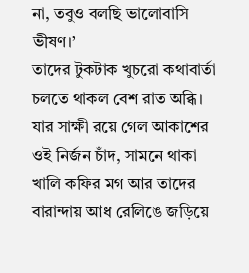না, তবুও বলছি ভালোবাসি ভীষণ।’
তাদের টুকটাক খুচরো কথাবার্তা চলতে থাকল বেশ রাত অব্ধি। যার সাক্ষী রয়ে গেল আকাশের ওই নির্জন চাঁদ, সামনে থাকা খালি কফির মগ আর তাদের বারান্দায় আধ রেলিঙে জড়িয়ে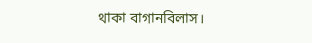থাকা বাগানবিলাস।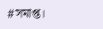#সমাপ্ত।